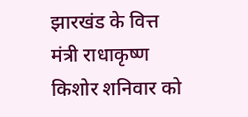झारखंड के वित्त मंत्री राधाकृष्ण किशोर शनिवार को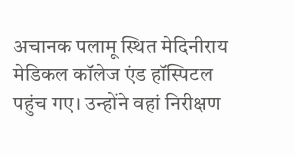अचानक पलामू स्थित मेदिनीराय मेडिकल कॉलेज एंड हॉस्पिटल पहुंच गए। उन्होंने वहां निरीक्षण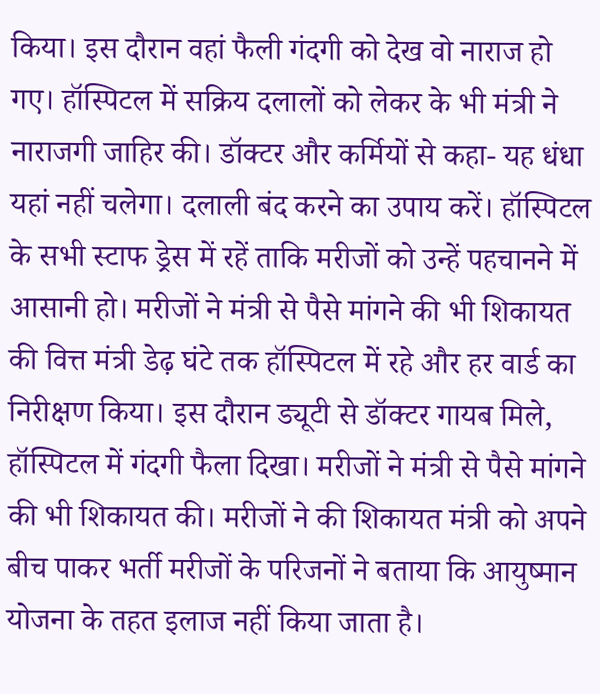किया। इस दौरान वहां फैली गंदगी को देख वो नाराज हो गए। हॉस्पिटल में सक्रिय दलालों को लेकर के भी मंत्री ने नाराजगी जाहिर की। डॉक्टर और कर्मियों से कहा- यह धंधा यहां नहीं चलेगा। दलाली बंद करने का उपाय करें। हॉस्पिटल के सभी स्टाफ ड्रेस में रहें ताकि मरीजों को उन्हें पहचानने में आसानी हो। मरीजों ने मंत्री से पैसे मांगने की भी शिकायत की वित्त मंत्री डेढ़ घंटे तक हॉस्पिटल में रहे और हर वार्ड का निरीक्षण किया। इस दौरान ड्यूटी से डॉक्टर गायब मिले, हॉस्पिटल में गंदगी फैला दिखा। मरीजों ने मंत्री से पैसे मांगने की भी शिकायत की। मरीजों ने की शिकायत मंत्री को अपने बीच पाकर भर्ती मरीजों के परिजनों ने बताया कि आयुष्मान योजना के तहत इलाज नहीं किया जाता है।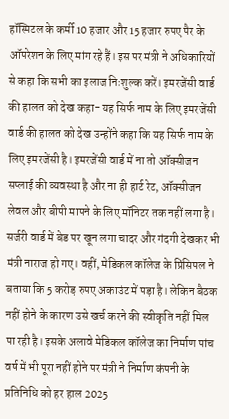हॉस्पिटल के कर्मी 10 हजार और 15 हजार रुपए पैर के ऑपरेशन के लिए मांग रहे हैं। इस पर मंत्री ने अधिकारियों से कहा कि सभी का इलाज निःशुल्क करें। इमरजेंसी वार्ड की हालत को देख कहा- यह सिर्फ नाम के लिए इमरजेंसी वार्ड की हालत को देख उन्होंने कहा कि यह सिर्फ नाम के लिए इमरजेंसी है। इमरजेंसी वार्ड में ना तो ऑक्सीजन सप्लाई की व्यवस्था है और ना ही हार्ट रेट, ऑक्सीजन लेवल और बीपी मापने के लिए मॉनिटर तक नहीं लगा है। सर्जरी वार्ड में बेड पर खून लगा चादर और गंदगी देखकर भी मंत्री नाराज हो गए। वहीं, मेडिकल कॉलेज के प्रिंसिपल ने बताया कि 5 करोड़ रुपए अकाउंट में पड़ा है। लेकिन बैठक नहीं होने के कारण उसे खर्च करने की स्वीकृति नहीं मिल पा रही है। इसके अलावे मेडिकल कॉलेज का निर्माण पांच वर्ष में भी पूरा नहीं होने पर मंत्री ने निर्माण कंपनी के प्रतिनिधि को हर हाल 2025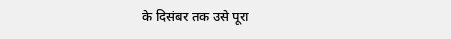के दिसंबर तक उसे पूरा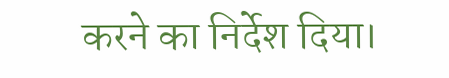करने का निर्देश दिया।